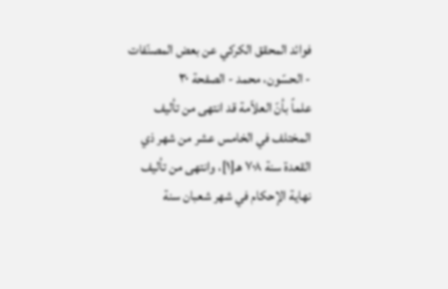فوائد المحقق الكركي عن بعض المصنّفات - الحسّون، محمد - الصفحة ٣٠
علماً بأنّ العلاّمة قد انتهى من تأليف المختلف في الخامس عشر من شهر ذي القعدة سنة ٧٠٨ هـ[١]، وانتهى من تأليف نهاية الإحكام في شهر شعبان سنة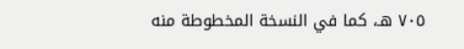٧٠٥ هـ، كما في النسخة المخطوطة منه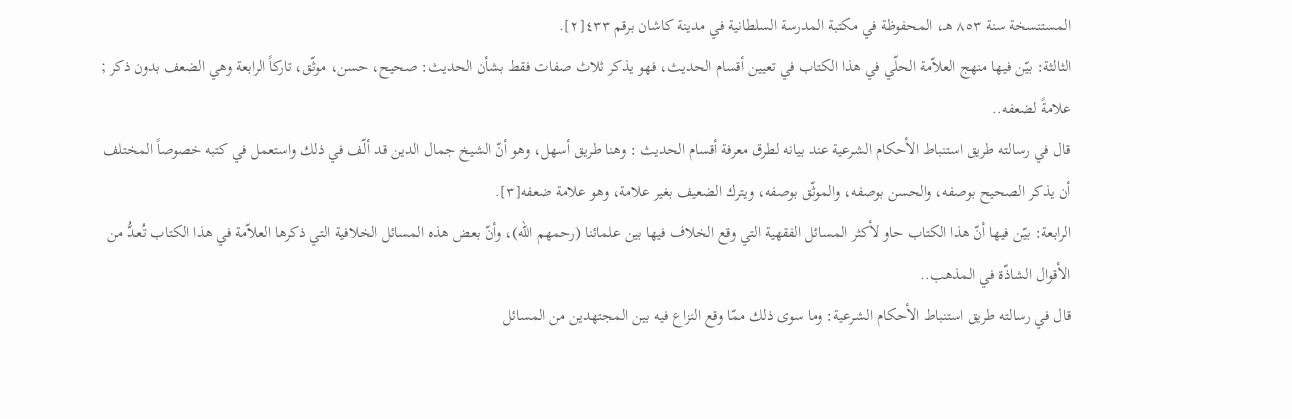المستنسخة سنة ٨٥٣ هـ، المحفوظة في مكتبة المدرسة السلطانية في مدينة كاشان برقم ٤٣٣[٢].
الثالثة: بيّن فيها منهج العلاّمة الحلّي في هذا الكتاب في تعيين أقسام الحديث، فهو يذكر ثلاث صفات فقط بشأن الحديث: صحيح، حسن، موثّق، تاركاً الرابعة وهي الضعف بدون ذكر ; علامةً لضعفه..
قال في رسالته طريق استنباط الأحكام الشـرعية عند بيانه لطرق معرفة أقسام الحديث : وهنا طريق أسهل، وهو أنّ الشيخ جمال الدين قد ألّف في ذلك واستعمل في كتبه خصوصاً المختلف أن يذكر الصحيح بوصفه، والحسن بوصفه، والموثّق بوصفه، ويترك الضعيف بغير علامة، وهو علامة ضعفه[٣].
الرابعة: بيّن فيها أنّ هذا الكتاب حاو لأكثر المسائل الفقهية التي وقع الخلاف فيها بين علمائنا (رحمهم الله)، وأنّ بعض هذه المسائل الخلافية التي ذكرها العلاّمة في هذا الكتاب تُعـدُّ من الأقوال الشاذّة في المذهب..
قال في رسالته طريق استنباط الأحكام الشـرعية: وما سوى ذلك ممّا وقع النزاع فيه بين المجتهدين من المسائل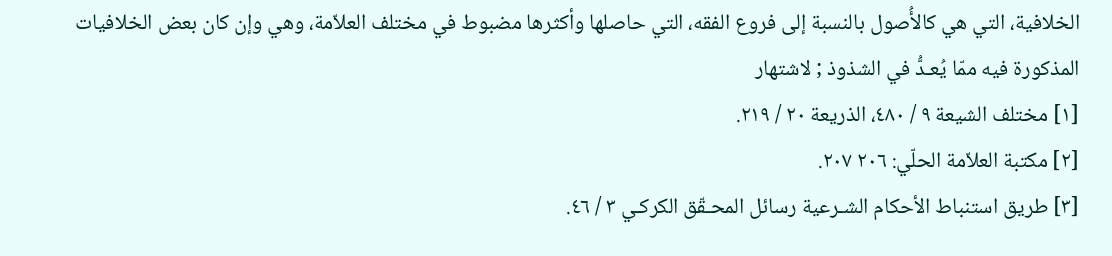الخلافية، التي هي كالأُصول بالنسبة إلى فروع الفقه، التي حاصلها وأكثرها مضبوط في مختلف العلاّمة، وهي وإن كان بعض الخلافيات المذكورة فيه ممّا يُعـدُّ في الشذوذ ; لاشتهار
[١] مختلف الشيعة ٩ / ٤٨٠، الذريعة ٢٠ / ٢١٩.
[٢] مكتبة العلاّمة الحلّي: ٢٠٦ ٢٠٧.
[٣] طريق استنباط الأحكام الشـرعية رسائل المحـقّق الكركـي ٣ / ٤٦.